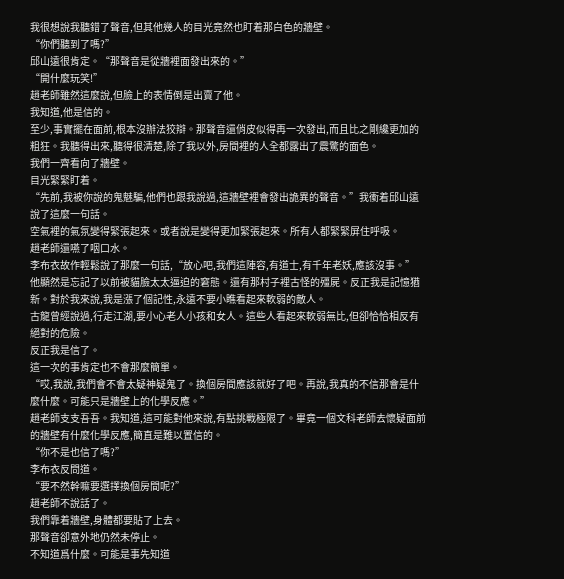我很想說我聽錯了聲音,但其他幾人的目光竟然也盯着那白色的牆壁。
“你們聽到了嗎?”
邱山遠很肯定。“那聲音是從牆裡面發出來的。”
“開什麼玩笑!”
趙老師雖然這麼說,但臉上的表情倒是出賣了他。
我知道,他是信的。
至少,事實擺在面前,根本沒辦法狡辯。那聲音還俏皮似得再一次發出,而且比之剛纔更加的粗狂。我聽得出來,聽得很清楚,除了我以外,房間裡的人全都露出了震驚的面色。
我們一齊看向了牆壁。
目光緊緊盯着。
“先前,我被你說的鬼魅騙,他們也跟我說過,這牆壁裡會發出詭異的聲音。”我衝着邱山遠說了這麼一句話。
空氣裡的氣氛變得緊張起來。或者說是變得更加緊張起來。所有人都緊緊屏住呼吸。
趙老師還嚥了咽口水。
李布衣故作輕鬆說了那麼一句話,“放心吧,我們這陣容,有道士,有千年老妖,應該沒事。”
他顯然是忘記了以前被貓臉太太逼迫的窘態。還有那村子裡古怪的殭屍。反正我是記憶猶新。對於我來說,我是漲了個記性,永遠不要小瞧看起來軟弱的敵人。
古龍曾經說過,行走江湖,要小心老人小孩和女人。這些人看起來軟弱無比,但卻恰恰相反有絕對的危險。
反正我是信了。
這一次的事肯定也不會那麼簡單。
“哎,我說,我們會不會太疑神疑鬼了。換個房間應該就好了吧。再說,我真的不信那會是什麼什麼。可能只是牆壁上的化學反應。”
趙老師支支吾吾。我知道,這可能對他來說,有點挑戰極限了。畢竟一個文科老師去懷疑面前的牆壁有什麼化學反應,簡直是難以置信的。
“你不是也信了嗎?”
李布衣反問道。
“要不然幹嘛要選擇換個房間呢?”
趙老師不說話了。
我們靠着牆壁,身體都要貼了上去。
那聲音卻意外地仍然未停止。
不知道爲什麼。可能是事先知道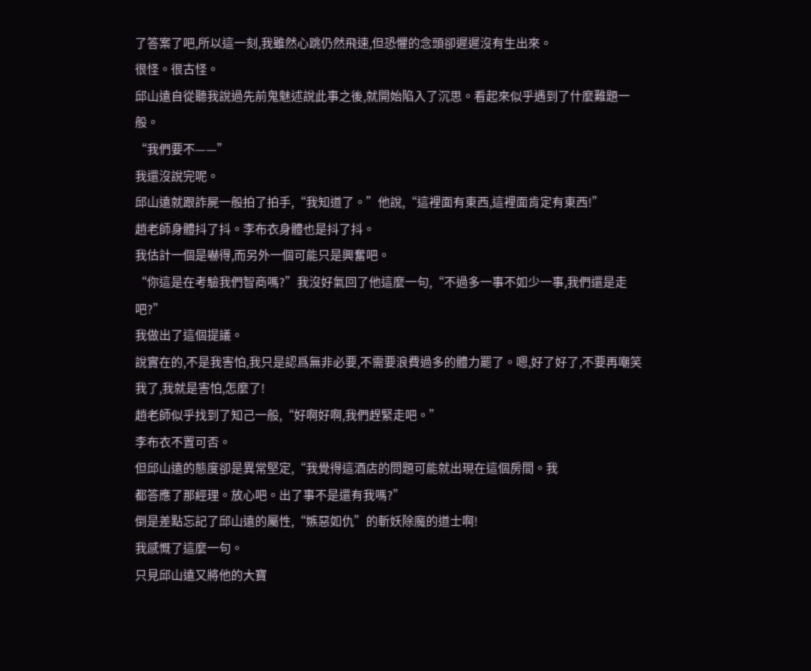了答案了吧,所以這一刻,我雖然心跳仍然飛速,但恐懼的念頭卻遲遲沒有生出來。
很怪。很古怪。
邱山遠自從聽我說過先前鬼魅述說此事之後,就開始陷入了沉思。看起來似乎遇到了什麼難題一般。
“我們要不——”
我還沒說完呢。
邱山遠就跟詐屍一般拍了拍手,“我知道了。”他說,“這裡面有東西,這裡面肯定有東西!”
趙老師身體抖了抖。李布衣身體也是抖了抖。
我估計一個是嚇得,而另外一個可能只是興奮吧。
“你這是在考驗我們智商嗎?”我沒好氣回了他這麼一句,“不過多一事不如少一事,我們還是走吧?”
我做出了這個提議。
說實在的,不是我害怕,我只是認爲無非必要,不需要浪費過多的體力罷了。嗯,好了好了,不要再嘲笑我了,我就是害怕,怎麼了!
趙老師似乎找到了知己一般,“好啊好啊,我們趕緊走吧。”
李布衣不置可否。
但邱山遠的態度卻是異常堅定,“我覺得這酒店的問題可能就出現在這個房間。我
都答應了那經理。放心吧。出了事不是還有我嗎?”
倒是差點忘記了邱山遠的屬性,“嫉惡如仇”的斬妖除魔的道士啊!
我感慨了這麼一句。
只見邱山遠又將他的大寶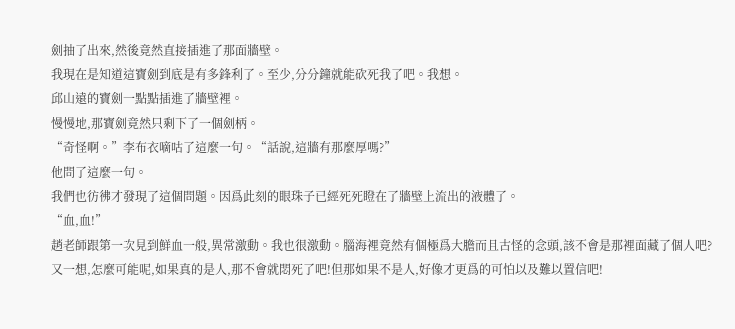劍抽了出來,然後竟然直接插進了那面牆壁。
我現在是知道這寶劍到底是有多鋒利了。至少,分分鐘就能砍死我了吧。我想。
邱山遠的寶劍一點點插進了牆壁裡。
慢慢地,那寶劍竟然只剩下了一個劍柄。
“奇怪啊。”李布衣嘀咕了這麼一句。“話說,這牆有那麼厚嗎?”
他問了這麼一句。
我們也彷彿才發現了這個問題。因爲此刻的眼珠子已經死死瞪在了牆壁上流出的液體了。
“血,血!”
趙老師跟第一次見到鮮血一般,異常激動。我也很激動。腦海裡竟然有個極爲大膽而且古怪的念頭,該不會是那裡面藏了個人吧?
又一想,怎麼可能呢,如果真的是人,那不會就悶死了吧!但那如果不是人,好像才更爲的可怕以及難以置信吧!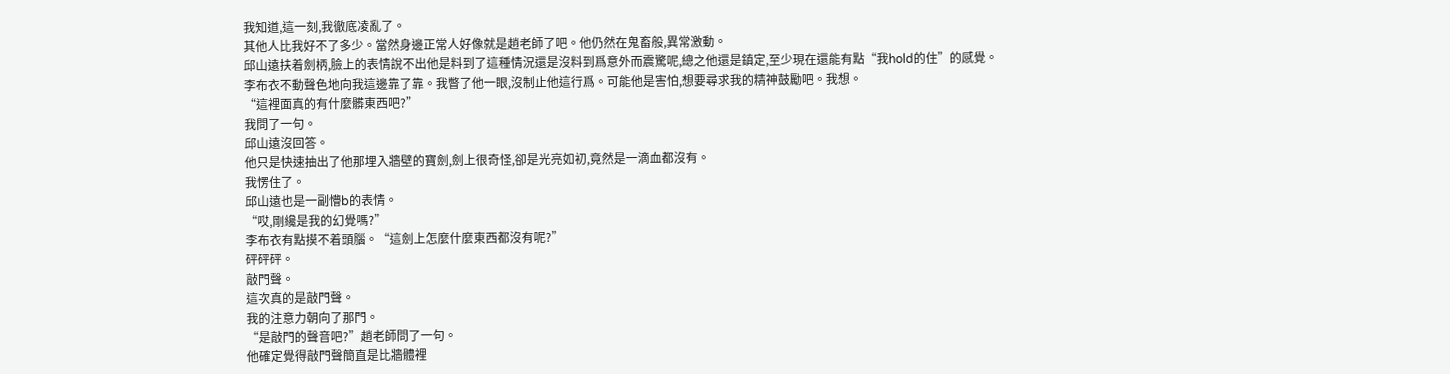我知道,這一刻,我徹底凌亂了。
其他人比我好不了多少。當然身邊正常人好像就是趙老師了吧。他仍然在鬼畜般,異常激動。
邱山遠扶着劍柄,臉上的表情說不出他是料到了這種情況還是沒料到爲意外而震驚呢,總之他還是鎮定,至少現在還能有點“我hold的住”的感覺。
李布衣不動聲色地向我這邊靠了靠。我瞥了他一眼,沒制止他這行爲。可能他是害怕,想要尋求我的精神鼓勵吧。我想。
“這裡面真的有什麼髒東西吧?”
我問了一句。
邱山遠沒回答。
他只是快速抽出了他那埋入牆壁的寶劍,劍上很奇怪,卻是光亮如初,竟然是一滴血都沒有。
我愣住了。
邱山遠也是一副懵b的表情。
“哎,剛纔是我的幻覺嗎?”
李布衣有點摸不着頭腦。“這劍上怎麼什麼東西都沒有呢?”
砰砰砰。
敲門聲。
這次真的是敲門聲。
我的注意力朝向了那門。
“是敲門的聲音吧?”趙老師問了一句。
他確定覺得敲門聲簡直是比牆體裡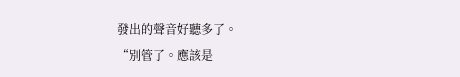發出的聲音好聽多了。
“別管了。應該是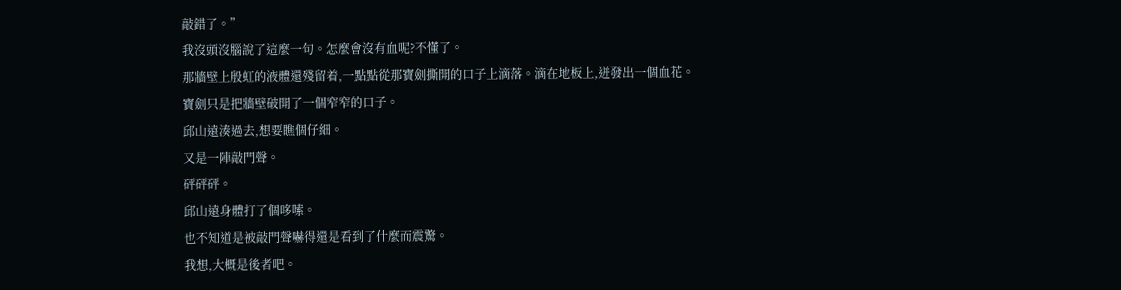敲錯了。”
我沒頭沒腦說了這麼一句。怎麼會沒有血呢?不懂了。
那牆壁上殷虹的液體還殘留着,一點點從那寶劍撕開的口子上滴落。滴在地板上,迸發出一個血花。
寶劍只是把牆壁破開了一個窄窄的口子。
邱山遠湊過去,想要瞧個仔細。
又是一陣敲門聲。
砰砰砰。
邱山遠身體打了個哆嗦。
也不知道是被敲門聲嚇得還是看到了什麼而震驚。
我想,大概是後者吧。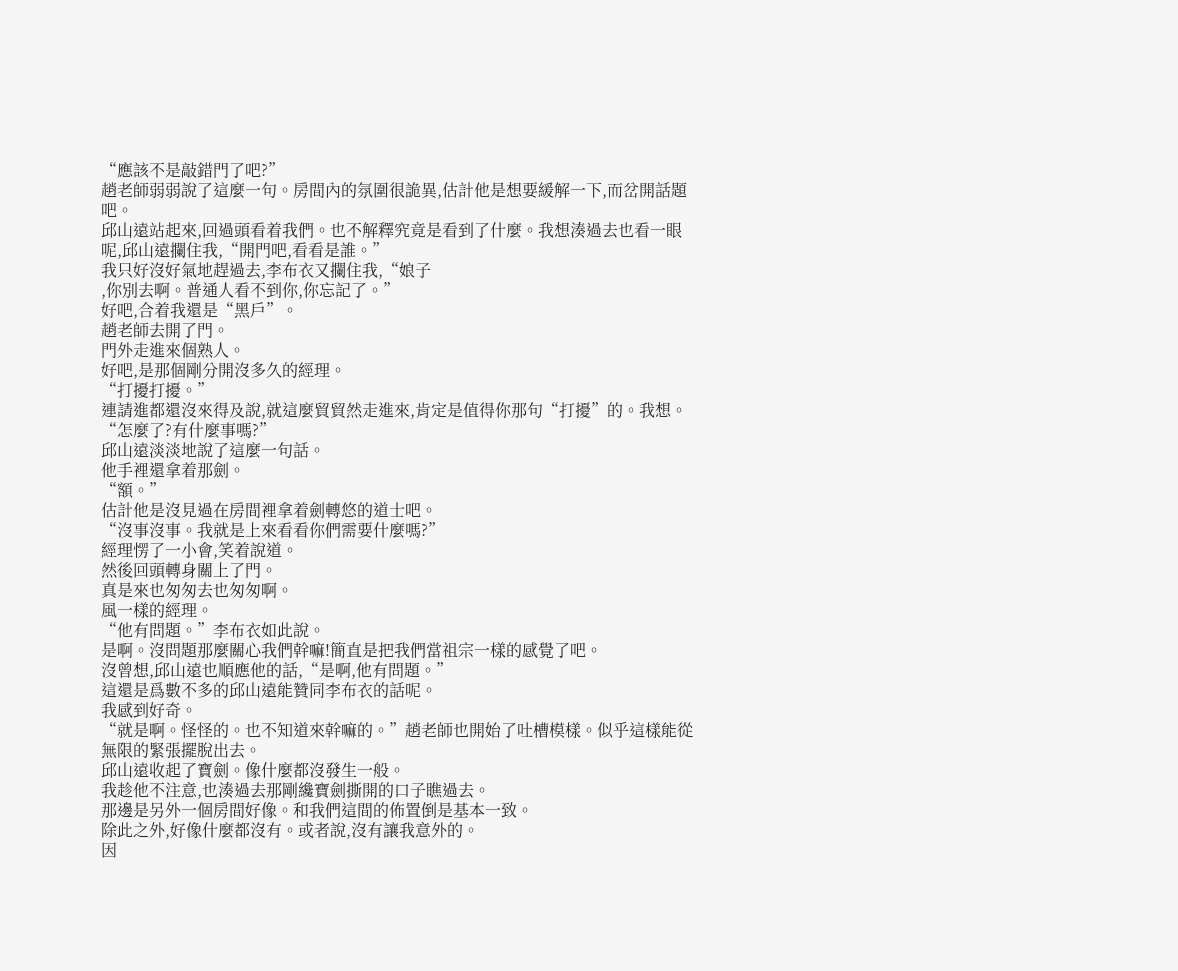“應該不是敲錯門了吧?”
趙老師弱弱說了這麼一句。房間內的氛圍很詭異,估計他是想要緩解一下,而岔開話題吧。
邱山遠站起來,回過頭看着我們。也不解釋究竟是看到了什麼。我想湊過去也看一眼呢,邱山遠攔住我,“開門吧,看看是誰。”
我只好沒好氣地趕過去,李布衣又攔住我,“娘子
,你別去啊。普通人看不到你,你忘記了。”
好吧,合着我還是“黑戶”。
趙老師去開了門。
門外走進來個熟人。
好吧,是那個剛分開沒多久的經理。
“打擾打擾。”
連請進都還沒來得及說,就這麼貿貿然走進來,肯定是值得你那句“打擾”的。我想。
“怎麼了?有什麼事嗎?”
邱山遠淡淡地說了這麼一句話。
他手裡還拿着那劍。
“額。”
估計他是沒見過在房間裡拿着劍轉悠的道士吧。
“沒事沒事。我就是上來看看你們需要什麼嗎?”
經理愣了一小會,笑着說道。
然後回頭轉身關上了門。
真是來也匆匆去也匆匆啊。
風一樣的經理。
“他有問題。”李布衣如此說。
是啊。沒問題那麼關心我們幹嘛!簡直是把我們當祖宗一樣的感覺了吧。
沒曾想,邱山遠也順應他的話,“是啊,他有問題。”
這還是爲數不多的邱山遠能贊同李布衣的話呢。
我感到好奇。
“就是啊。怪怪的。也不知道來幹嘛的。”趙老師也開始了吐槽模樣。似乎這樣能從無限的緊張擺脫出去。
邱山遠收起了寶劍。像什麼都沒發生一般。
我趁他不注意,也湊過去那剛纔寶劍撕開的口子瞧過去。
那邊是另外一個房間好像。和我們這間的佈置倒是基本一致。
除此之外,好像什麼都沒有。或者說,沒有讓我意外的。
因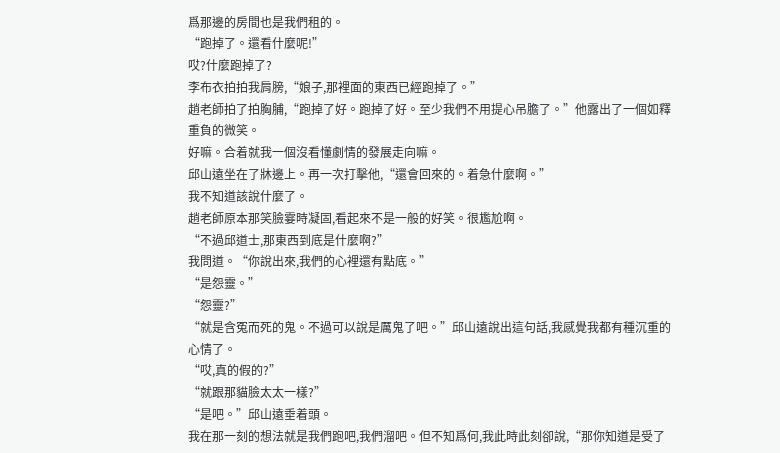爲那邊的房間也是我們租的。
“跑掉了。還看什麼呢!”
哎?什麼跑掉了?
李布衣拍拍我肩膀,“娘子,那裡面的東西已經跑掉了。”
趙老師拍了拍胸脯,“跑掉了好。跑掉了好。至少我們不用提心吊膽了。”他露出了一個如釋重負的微笑。
好嘛。合着就我一個沒看懂劇情的發展走向嘛。
邱山遠坐在了牀邊上。再一次打擊他,“還會回來的。着急什麼啊。”
我不知道該說什麼了。
趙老師原本那笑臉霎時凝固,看起來不是一般的好笑。很尷尬啊。
“不過邱道士,那東西到底是什麼啊?”
我問道。“你說出來,我們的心裡還有點底。”
“是怨靈。”
“怨靈?”
“就是含冤而死的鬼。不過可以說是厲鬼了吧。”邱山遠說出這句話,我感覺我都有種沉重的心情了。
“哎,真的假的?”
“就跟那貓臉太太一樣?”
“是吧。”邱山遠垂着頭。
我在那一刻的想法就是我們跑吧,我們溜吧。但不知爲何,我此時此刻卻說,“那你知道是受了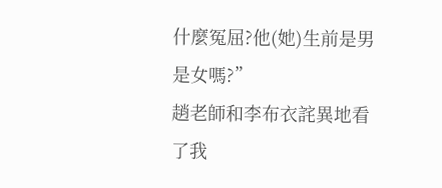什麼冤屈?他(她)生前是男是女嗎?”
趙老師和李布衣詫異地看了我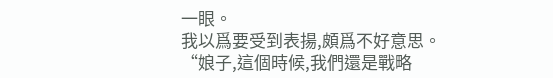一眼。
我以爲要受到表揚,頗爲不好意思。
“娘子,這個時候,我們還是戰略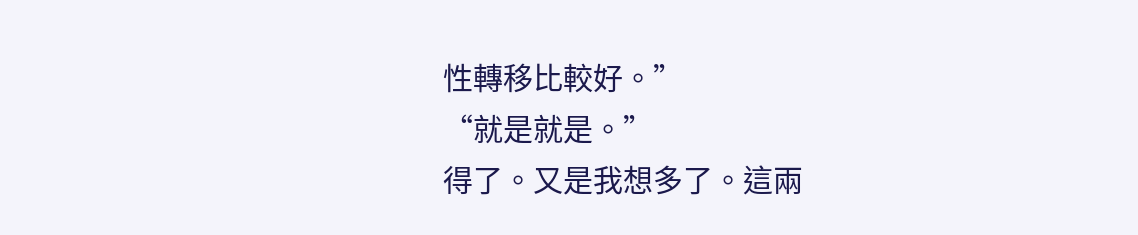性轉移比較好。”
“就是就是。”
得了。又是我想多了。這兩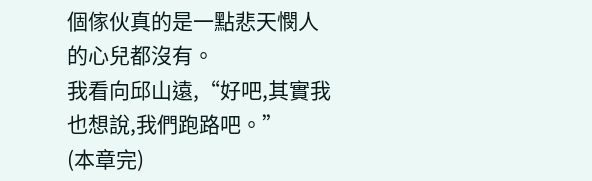個傢伙真的是一點悲天憫人的心兒都沒有。
我看向邱山遠,“好吧,其實我也想說,我們跑路吧。”
(本章完)